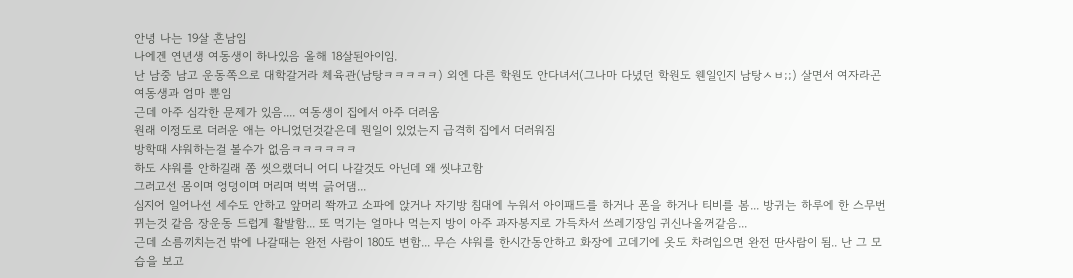안녕 나는 19살 흔남임
나에겐 연년생 여동생이 하나있음 올해 18살된아이임.
난 남중 남고 운동쪽으로 대학갈거라 체육관(남탕ㅋㅋㅋㅋㅋ) 외엔 다른 학원도 안다녀서(그나마 다녔던 학원도 웬일인지 남탕ㅅㅂ;;) 살면서 여자라곤 여동생과 엄마 뿐임
근데 아주 심각한 문제가 있음.... 여동생이 집에서 아주 더러움
원래 이정도로 더러운 애는 아니었던것같은데 뭔일이 있었는지 급격히 집에서 더러워짐
방학때 샤워하는걸 볼수가 없음ㅋㅋㅋㅋㅋㅋ
하도 샤워를 안하길래 쫌 씻으랬더니 어디 나갈것도 아닌데 왜 씻냐고함
그러고선 몸이며 엉덩이며 머리며 벅벅 긁어댐...
심지어 일어나선 세수도 안하고 앞머리 쫙까고 소파에 앉거나 자기방 침대에 누워서 아이패드를 하거나 폰을 하거나 티비를 봄... 방귀는 하루에 한 스무번 뀌는것 같음 장운동 드럽게 활발함... 또 먹기는 얼마나 먹는지 방이 아주 과자봉지로 가득차서 쓰레기장임 귀신나올꺼같음...
근데 소름끼치는건 밖에 나갈때는 완전 사람이 180도 변함... 무슨 샤워를 한시간동안하고 화장에 고데기에 옷도 차려입으면 완전 딴사람이 됨.. 난 그 모습을 보고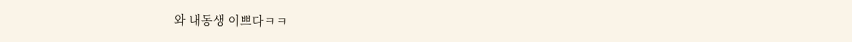와 내동생 이쁘다ㅋㅋ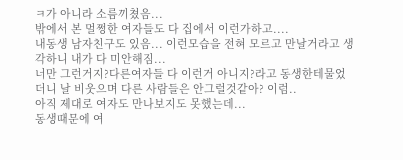ㅋ가 아니라 소름끼쳤음...
밖에서 본 멀쩡한 여자들도 다 집에서 이런가하고....
내동생 남자친구도 있음... 이런모습을 전혀 모르고 만날거라고 생각하니 내가 다 미안해짐...
너만 그런거지?다른여자들 다 이런거 아니지?라고 동생한테물었더니 날 비웃으며 다른 사람들은 안그럴것같아? 이럼..
아직 제대로 여자도 만나보지도 못했는데...
동생때문에 여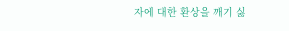자에 대한 환상을 깨기 싫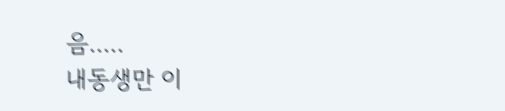음.....
내동생만 이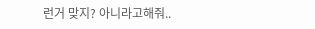런거 맞지? 아니라고해줘..